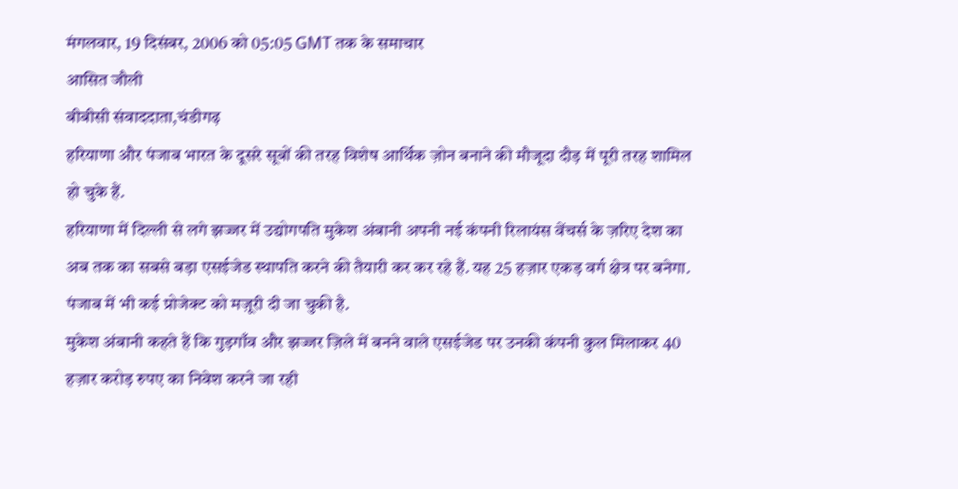मंगलवार, 19 दिसंबर, 2006 को 05:05 GMT तक के समाचार
आसित जौली
बीबीसी संवाददाता,चंडीगढ़
हरियाणा और पंजाब भारत के दूसरे सूबों की तरह विशेष आर्थिक ज़ोन बनाने की मौजूदा दौड़ में पूरी तरह शामिल हो चुके हैं.
हरियाणा में दिल्ली से लगे झज्जर में उद्योगपति मुकेश अंबानी अपनी नई कंपनी रिलायंस वेंचर्स के ज़रिए देश का अब तक का सबसे बड़ा एसईजेड स्थापति करने की तैयारी कर कर रहे हैं. यह 25 हज़ार एकड़ वर्ग क्षेत्र पर बनेगा. पंजाब में भी कई प्रोजेक्ट को मज़ूरी दी जा चुकी है.
मुकेश अंबानी कहते हैं कि गुड़गाँव और झज्जर ज़िले में बनने वाले एसईजेड पर उनकी कंपनी कुल मिलाकर 40 हज़ार करोड़ रुपए का निवेश करने जा रही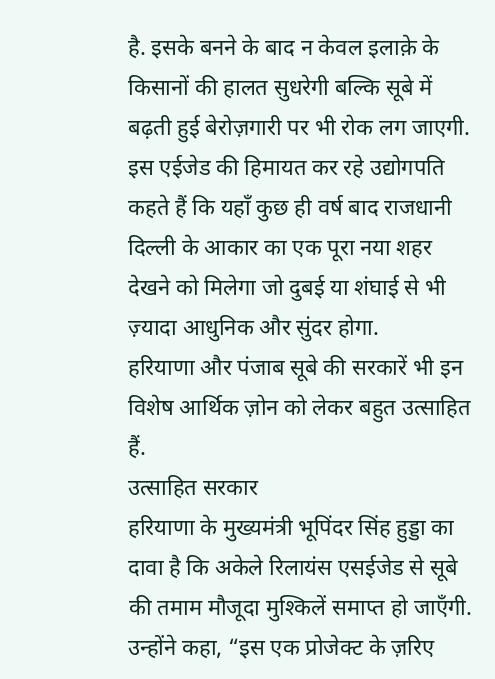है. इसके बनने के बाद न केवल इलाक़े के किसानों की हालत सुधरेगी बल्कि सूबे में बढ़ती हुई बेरोज़गारी पर भी रोक लग जाएगी.
इस एईजेड की हिमायत कर रहे उद्योगपति कहते हैं कि यहाँ कुछ ही वर्ष बाद राजधानी दिल्ली के आकार का एक पूरा नया शहर देखने को मिलेगा जो दुबई या शंघाई से भी ज़्यादा आधुनिक और सुंदर होगा.
हरियाणा और पंजाब सूबे की सरकारें भी इन विशेष आर्थिक ज़ोन को लेकर बहुत उत्साहित हैं.
उत्साहित सरकार
हरियाणा के मुख्यमंत्री भूपिंदर सिंह हुड्डा का दावा है कि अकेले रिलायंस एसईजेड से सूबे की तमाम मौजूदा मुश्किलें समाप्त हो जाएँगी.
उन्होंने कहा, “इस एक प्रोजेक्ट के ज़रिए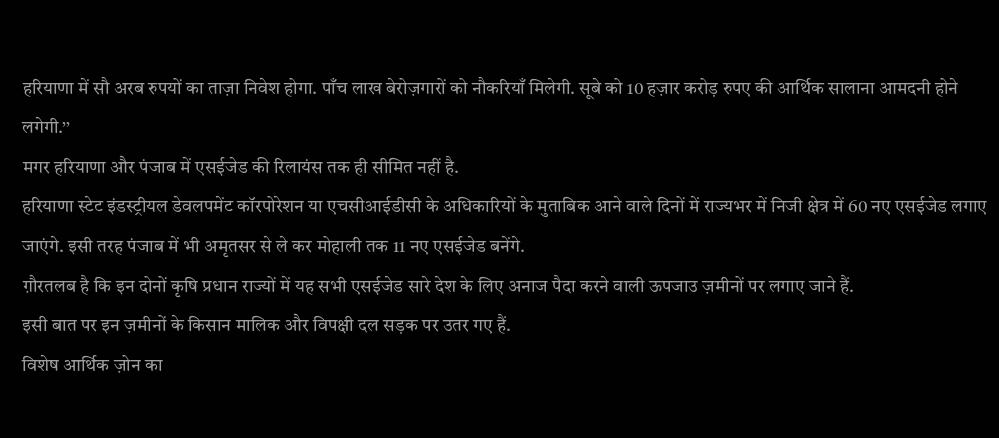हरियाणा में सौ अरब रुपयों का ताज़ा निवेश होगा. पाँच लाख बेरोज़गारों को नौकरियाँ मिलेगी. सूबे को 10 हज़ार करोड़ रुपए की आर्थिक सालाना आमदनी होने लगेगी.’’
मगर हरियाणा और पंजाब में एसईजेड की रिलायंस तक ही सीमित नहीं है.
हरियाणा स्टेट इंडस्ट्रीयल डेवलपमेंट कॉरपोरेशन या एचसीआईडीसी के अधिकारियों के मुताबिक आने वाले दिनों में राज्यभर में निजी क्षेत्र में 60 नए एसईजेड लगाए जाएंगे. इसी तरह पंजाब में भी अमृतसर से ले कर मोहाली तक 11 नए एसईजेड बनेंगे.
ग़ौरतलब है कि इन दोनों कृषि प्रधान राज्यों में यह सभी एसईजेड सारे देश के लिए अनाज पैदा करने वाली ऊपजाउ ज़मीनों पर लगाए जाने हैं.
इसी बात पर इन ज़मीनों के किसान मालिक और विपक्षी दल सड़क पर उतर गए हैं.
विशेष आर्थिक ज़ोन का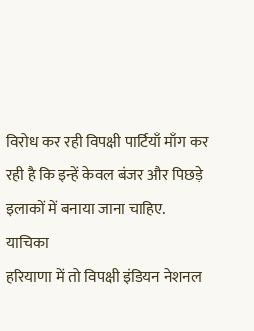विरोध कर रही विपक्षी पार्टियाँ माँग कर रही है कि इन्हें केवल बंजर और पिछड़े इलाकों में बनाया जाना चाहिए.
याचिका
हरियाणा में तो विपक्षी इंडियन नेशनल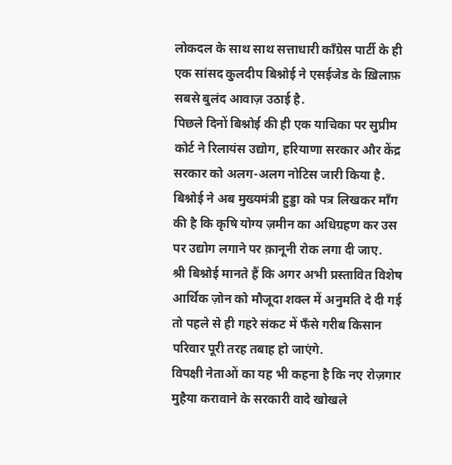लोकदल के साथ साथ सत्ताधारी काँग्रेस पार्टी के ही एक सांसद कुलदीप बिश्नोई ने एसईजेड के ख़िलाफ़ सबसे बुलंद आवाज़ उठाई है.
पिछले दिनों बिश्नोई की ही एक याचिका पर सुप्रीम कोर्ट ने रिलायंस उद्योग, हरियाणा सरकार और केंद्र सरकार को अलग-अलग नोटिस जारी किया है.
बिश्नोई ने अब मुख्यमंत्री हुड्डा को पत्र लिखकर माँग की है कि कृषि योग्य ज़मीन का अधिग्रहण कर उस पर उद्योग लगाने पर क़ानूनी रोक लगा दी जाए.
श्री बिश्नोई मानते हैं कि अगर अभी प्रस्तावित विशेष आर्थिक ज़ोन को मौजूदा शक्ल में अनुमति दे दी गई तो पहले से ही गहरे संकट में फँसे गरीब किसान परिवार पूरी तरह तबाह हो जाएंगे.
विपक्षी नेताओं का यह भी कहना है कि नए रोज़गार मुहैया करावाने के सरकारी वादे खोखले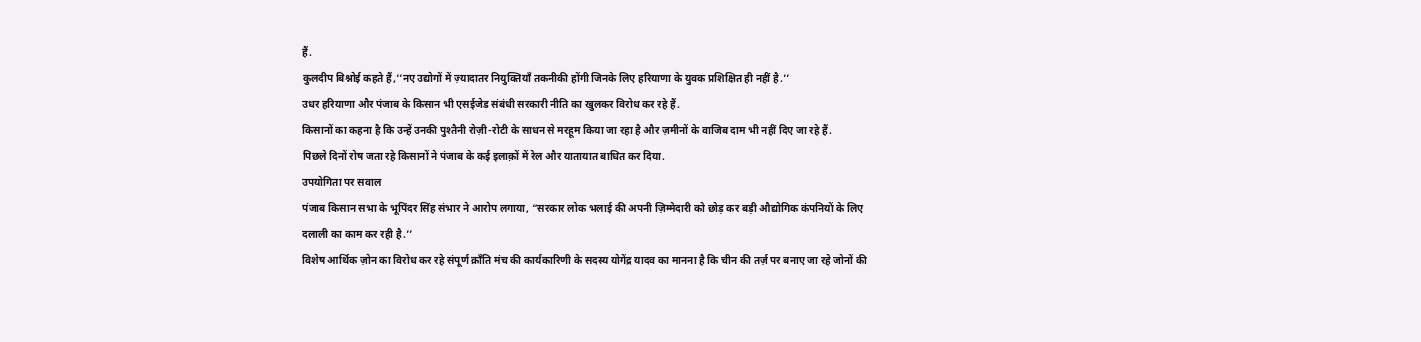हैं.
कुलदीप बिश्नोई कहते हैं,‘‘नए उद्योगों में ज़्यादातर नियुक्तियाँ तकनीकी होंगी जिनके लिए हरियाणा के युवक प्रशिक्षित ही नहीं है.’’
उधर हरियाणा और पंजाब के किसान भी एसईजेड संबंधी सरकारी नीति का खुलकर विरोध कर रहे हैं.
किसानों का कहना है कि उन्हें उनकी पुश्तैनी रोज़ी-रोटी के साधन से मरहूम किया जा रहा है और ज़मीनों के वाजिब दाम भी नहीं दिए जा रहे हैं.
पिछले दिनों रोष जता रहे किसानों ने पंजाब के कई इलाक़ों में रेल और यातायात बाधित कर दिया.
उपयोगिता पर सवाल
पंजाब किसान सभा के भूपिंदर सिंह संभार ने आरोप लगाया, “सरकार लोक भलाई की अपनी ज़िम्मेदारी को छोड़ कर बड़ी औद्योगिक कंपनियों के लिए दलाली का काम कर रही है.’’
विशेष आर्थिक ज़ोन का विरोध कर रहे संपूर्ण क्राँति मंच की कार्यकारिणी के सदस्य योगेंद्र यादव का मानना है कि चीन की तर्ज़ पर बनाए जा रहे जोनों की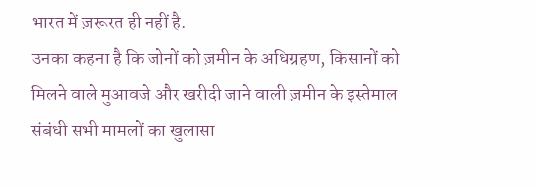भारत में ज़रूरत ही नहीं है.
उनका कहना है कि जोनों को ज़मीन के अधिग्रहण, किसानों को मिलने वाले मुआवजे और खरीदी जाने वाली ज़मीन के इस्तेमाल संबंधी सभी मामलों का खुलासा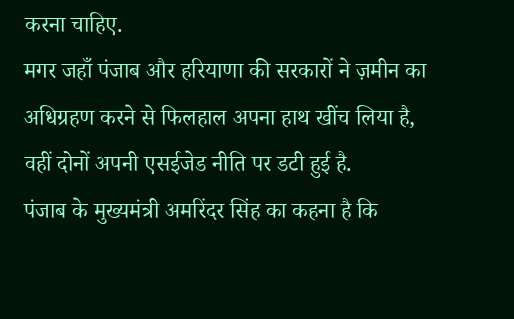करना चाहिए.
मगर जहाँ पंजाब और हरियाणा की सरकारों ने ज़मीन का अधिग्रहण करने से फिलहाल अपना हाथ खींच लिया है, वहीं दोनों अपनी एसईजेड नीति पर डटी हुई है.
पंजाब के मुख्यमंत्री अमरिंदर सिंह का कहना है कि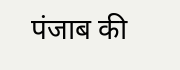पंजाब की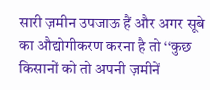सारी ज़मीन उपजाऊ हैं और अगर सूबे का औद्योगीकरण करना है तो ‘‘कुछ किसानों को तो अपनी ज़मीनें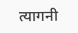त्यागनी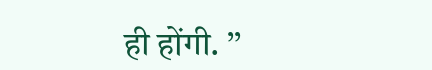ही होंगी. ’’